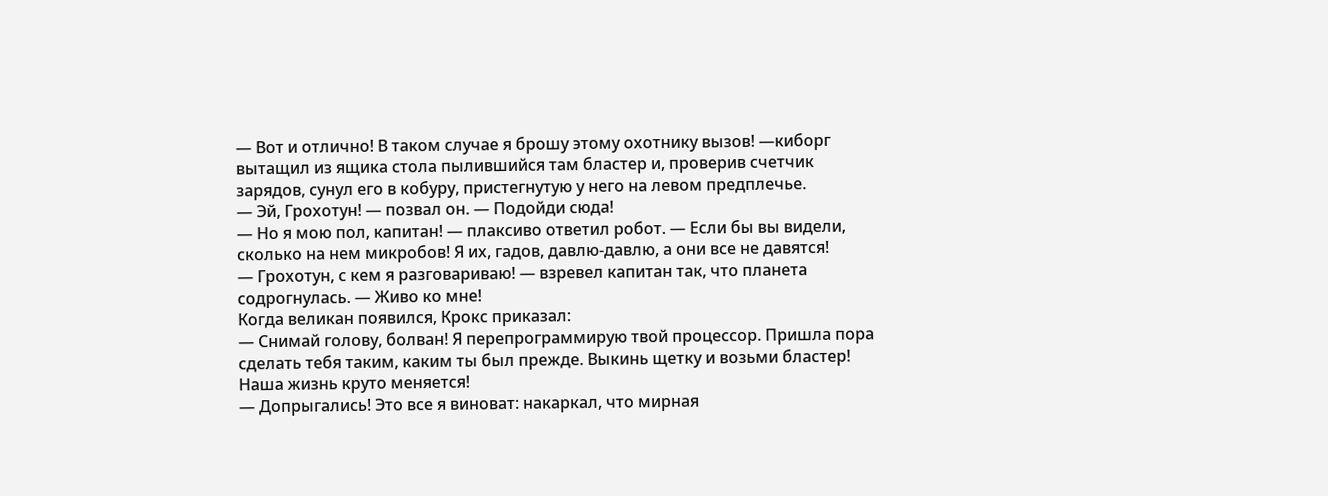— Вот и отлично! В таком случае я брошу этому охотнику вызов! —киборг вытащил из ящика стола пылившийся там бластер и, проверив счетчик зарядов, сунул его в кобуру, пристегнутую у него на левом предплечье.
— Эй, Грохотун! — позвал он. — Подойди сюда!
— Но я мою пол, капитан! — плаксиво ответил робот. — Если бы вы видели, сколько на нем микробов! Я их, гадов, давлю-давлю, а они все не давятся!
— Грохотун, с кем я разговариваю! — взревел капитан так, что планета содрогнулась. — Живо ко мне!
Когда великан появился, Крокс приказал:
— Снимай голову, болван! Я перепрограммирую твой процессор. Пришла пора сделать тебя таким, каким ты был прежде. Выкинь щетку и возьми бластер! Наша жизнь круто меняется!
— Допрыгались! Это все я виноват: накаркал, что мирная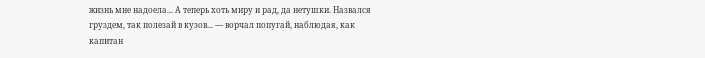жизнь мне надоела... А теперь хоть миру и рад, да нетушки. Назвался груздем, так полезай в кузов... — ворчал попугай, наблюдая, как капитан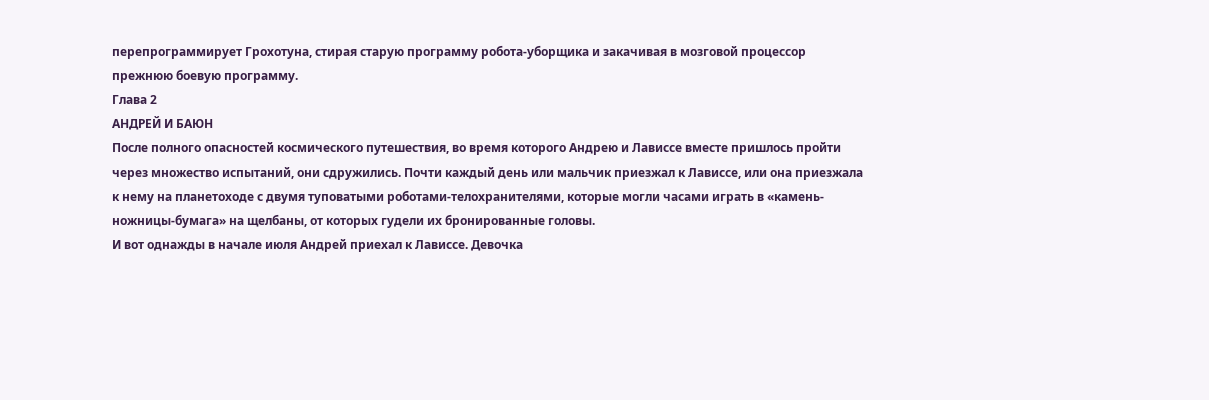перепрограммирует Грохотуна, стирая старую программу робота-уборщика и закачивая в мозговой процессор прежнюю боевую программу.
Глава 2
АНДРЕЙ И БАЮН
После полного опасностей космического путешествия, во время которого Андрею и Лависсе вместе пришлось пройти через множество испытаний, они сдружились. Почти каждый день или мальчик приезжал к Лависсе, или она приезжала к нему на планетоходе с двумя туповатыми роботами-телохранителями, которые могли часами играть в «камень-ножницы-бумага» на щелбаны, от которых гудели их бронированные головы.
И вот однажды в начале июля Андрей приехал к Лависсе. Девочка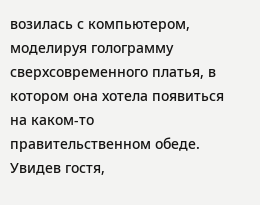возилась с компьютером, моделируя голограмму сверхсовременного платья, в котором она хотела появиться на каком-то правительственном обеде. Увидев гостя,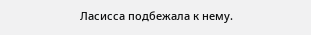Ласисса подбежала к нему.